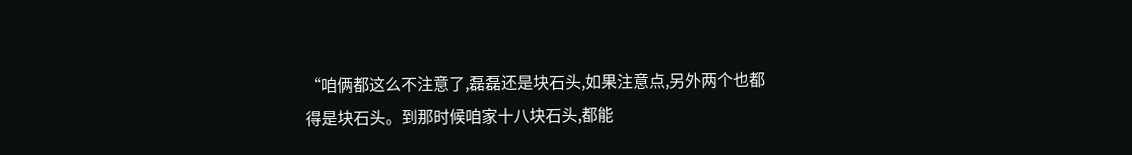“咱俩都这么不注意了,磊磊还是块石头,如果注意点,另外两个也都得是块石头。到那时候咱家十八块石头,都能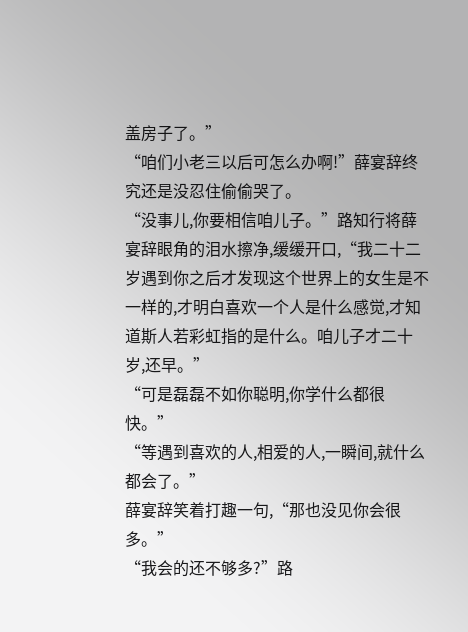盖房子了。”
“咱们小老三以后可怎么办啊!”薛宴辞终究还是没忍住偷偷哭了。
“没事儿,你要相信咱儿子。”路知行将薛宴辞眼角的泪水擦净,缓缓开口,“我二十二岁遇到你之后才发现这个世界上的女生是不一样的,才明白喜欢一个人是什么感觉,才知道斯人若彩虹指的是什么。咱儿子才二十岁,还早。”
“可是磊磊不如你聪明,你学什么都很快。”
“等遇到喜欢的人,相爱的人,一瞬间,就什么都会了。”
薛宴辞笑着打趣一句,“那也没见你会很多。”
“我会的还不够多?”路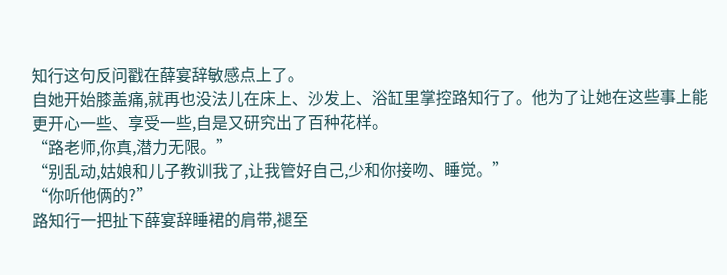知行这句反问戳在薛宴辞敏感点上了。
自她开始膝盖痛,就再也没法儿在床上、沙发上、浴缸里掌控路知行了。他为了让她在这些事上能更开心一些、享受一些,自是又研究出了百种花样。
“路老师,你真,潜力无限。”
“别乱动,姑娘和儿子教训我了,让我管好自己,少和你接吻、睡觉。”
“你听他俩的?”
路知行一把扯下薛宴辞睡裙的肩带,褪至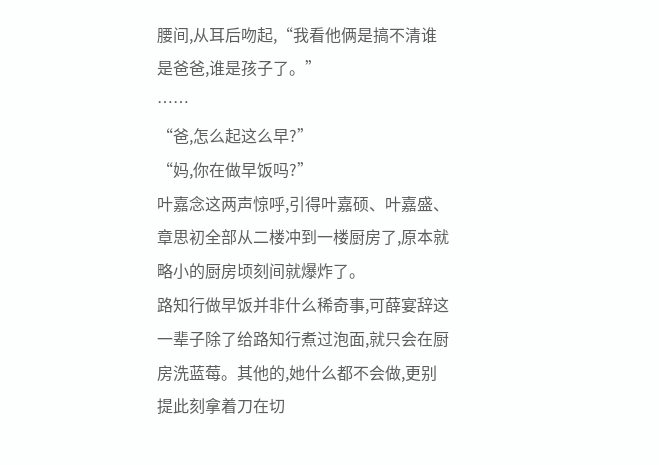腰间,从耳后吻起,“我看他俩是搞不清谁是爸爸,谁是孩子了。”
……
“爸,怎么起这么早?”
“妈,你在做早饭吗?”
叶嘉念这两声惊呼,引得叶嘉硕、叶嘉盛、章思初全部从二楼冲到一楼厨房了,原本就略小的厨房顷刻间就爆炸了。
路知行做早饭并非什么稀奇事,可薛宴辞这一辈子除了给路知行煮过泡面,就只会在厨房洗蓝莓。其他的,她什么都不会做,更别提此刻拿着刀在切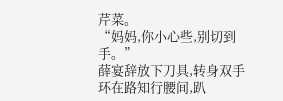芹菜。
“妈妈,你小心些,别切到手。”
薛宴辞放下刀具,转身双手环在路知行腰间,趴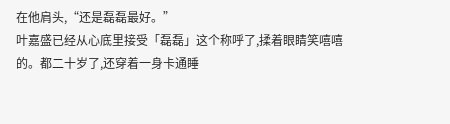在他肩头,“还是磊磊最好。”
叶嘉盛已经从心底里接受「磊磊」这个称呼了,揉着眼睛笑嘻嘻的。都二十岁了,还穿着一身卡通睡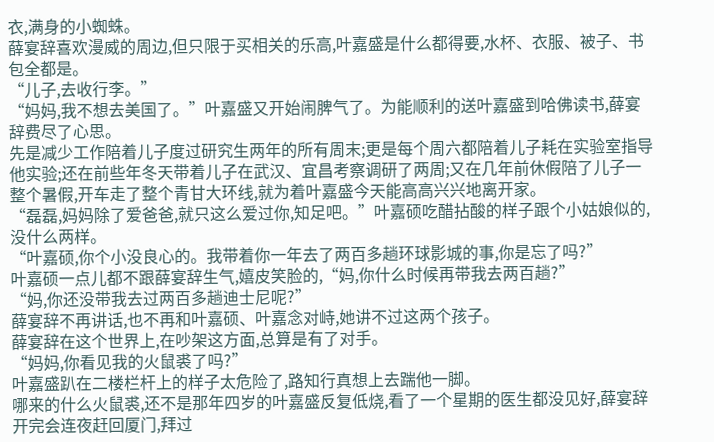衣,满身的小蜘蛛。
薛宴辞喜欢漫威的周边,但只限于买相关的乐高,叶嘉盛是什么都得要,水杯、衣服、被子、书包全都是。
“儿子,去收行李。”
“妈妈,我不想去美国了。”叶嘉盛又开始闹脾气了。为能顺利的送叶嘉盛到哈佛读书,薛宴辞费尽了心思。
先是减少工作陪着儿子度过研究生两年的所有周末;更是每个周六都陪着儿子耗在实验室指导他实验;还在前些年冬天带着儿子在武汉、宜昌考察调研了两周;又在几年前休假陪了儿子一整个暑假,开车走了整个青甘大环线,就为着叶嘉盛今天能高高兴兴地离开家。
“磊磊,妈妈除了爱爸爸,就只这么爱过你,知足吧。”叶嘉硕吃醋拈酸的样子跟个小姑娘似的,没什么两样。
“叶嘉硕,你个小没良心的。我带着你一年去了两百多趟环球影城的事,你是忘了吗?”
叶嘉硕一点儿都不跟薛宴辞生气,嬉皮笑脸的,“妈,你什么时候再带我去两百趟?”
“妈,你还没带我去过两百多趟迪士尼呢?”
薛宴辞不再讲话,也不再和叶嘉硕、叶嘉念对峙,她讲不过这两个孩子。
薛宴辞在这个世界上,在吵架这方面,总算是有了对手。
“妈妈,你看见我的火鼠裘了吗?”
叶嘉盛趴在二楼栏杆上的样子太危险了,路知行真想上去踹他一脚。
哪来的什么火鼠裘,还不是那年四岁的叶嘉盛反复低烧,看了一个星期的医生都没见好,薛宴辞开完会连夜赶回厦门,拜过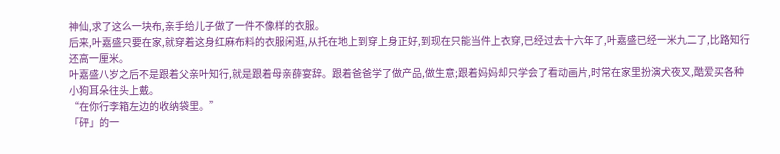神仙,求了这么一块布,亲手给儿子做了一件不像样的衣服。
后来,叶嘉盛只要在家,就穿着这身红麻布料的衣服闲逛,从托在地上到穿上身正好,到现在只能当件上衣穿,已经过去十六年了,叶嘉盛已经一米九二了,比路知行还高一厘米。
叶嘉盛八岁之后不是跟着父亲叶知行,就是跟着母亲薛宴辞。跟着爸爸学了做产品,做生意;跟着妈妈却只学会了看动画片,时常在家里扮演犬夜叉,酷爱买各种小狗耳朵往头上戴。
“在你行李箱左边的收纳袋里。”
「砰」的一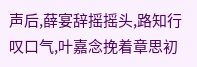声后,薛宴辞摇摇头,路知行叹口气,叶嘉念挽着章思初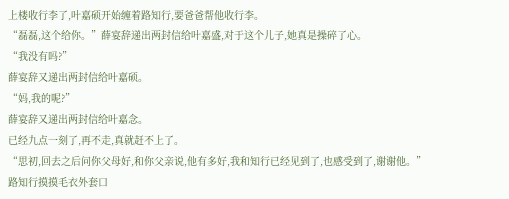上楼收行李了,叶嘉硕开始缠着路知行,要爸爸帮他收行李。
“磊磊,这个给你。”薛宴辞递出两封信给叶嘉盛,对于这个儿子,她真是操碎了心。
“我没有吗?”
薛宴辞又递出两封信给叶嘉硕。
“妈,我的呢?”
薛宴辞又递出两封信给叶嘉念。
已经九点一刻了,再不走,真就赶不上了。
“思初,回去之后问你父母好,和你父亲说,他有多好,我和知行已经见到了,也感受到了,谢谢他。”
路知行摸摸毛衣外套口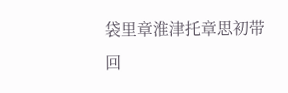袋里章淮津托章思初带回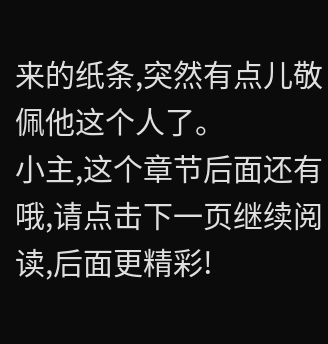来的纸条,突然有点儿敬佩他这个人了。
小主,这个章节后面还有哦,请点击下一页继续阅读,后面更精彩!